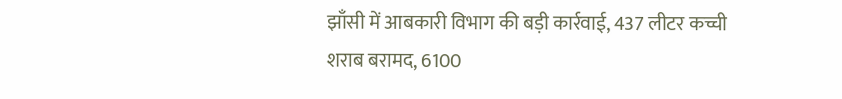झाँसी में आबकारी विभाग की बड़ी कार्रवाई, 437 लीटर कच्ची शराब बरामद, 6100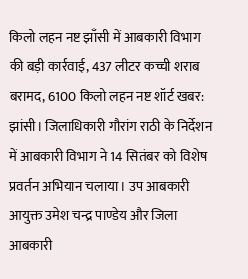किलो लहन नष्ट झाँसी में आबकारी विभाग की बड़ी कार्रवाई, 437 लीटर कच्ची शराब बरामद, 6100 किलो लहन नष्ट शॉर्ट खबर: झांसी। जिलाधिकारी गौरांग राठी के निर्देशन में आबकारी विभाग ने 14 सितंबर को विशेष प्रवर्तन अभियान चलाया। उप आबकारी आयुक्त उमेश चन्द्र पाण्डेय और जिला आबकारी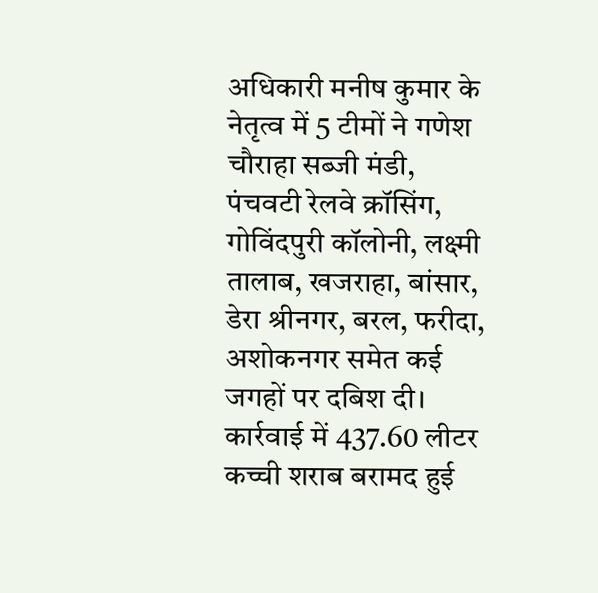अधिकारी मनीष कुमार के नेतृत्व में 5 टीमों ने गणेश चौराहा सब्जी मंडी, पंचवटी रेलवे क्रॉसिंग, गोविंदपुरी कॉलोनी, लक्ष्मी तालाब, खजराहा, बांसार, डेरा श्रीनगर, बरल, फरीदा, अशोकनगर समेत कई जगहों पर दबिश दी। कार्रवाई में 437.60 लीटर कच्ची शराब बरामद हुई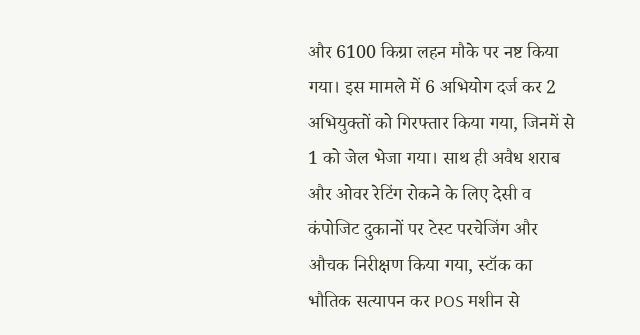और 6100 किग्रा लहन मौके पर नष्ट किया गया। इस मामले में 6 अभियोग दर्ज कर 2 अभियुक्तों को गिरफ्तार किया गया, जिनमें से 1 को जेल भेजा गया। साथ ही अवैध शराब और ओवर रेटिंग रोकने के लिए देसी व कंपोजिट दुकानों पर टेस्ट परचेजिंग और औचक निरीक्षण किया गया, स्टॉक का भौतिक सत्यापन कर POS मशीन से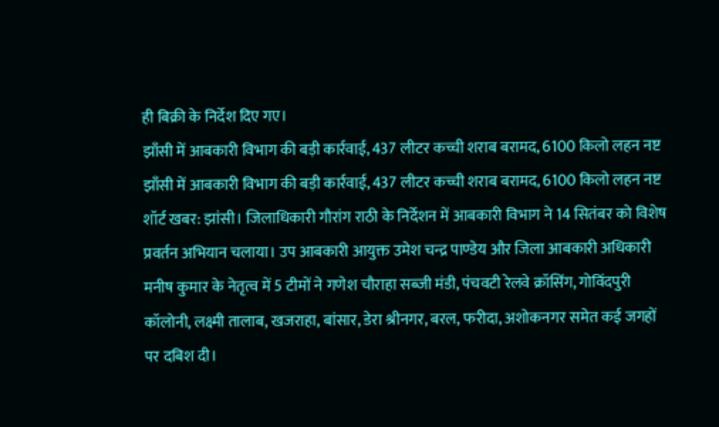ही बिक्री के निर्देश दिए गए।
झाँसी में आबकारी विभाग की बड़ी कार्रवाई, 437 लीटर कच्ची शराब बरामद, 6100 किलो लहन नष्ट झाँसी में आबकारी विभाग की बड़ी कार्रवाई, 437 लीटर कच्ची शराब बरामद, 6100 किलो लहन नष्ट शॉर्ट खबर: झांसी। जिलाधिकारी गौरांग राठी के निर्देशन में आबकारी विभाग ने 14 सितंबर को विशेष प्रवर्तन अभियान चलाया। उप आबकारी आयुक्त उमेश चन्द्र पाण्डेय और जिला आबकारी अधिकारी मनीष कुमार के नेतृत्व में 5 टीमों ने गणेश चौराहा सब्जी मंडी, पंचवटी रेलवे क्रॉसिंग, गोविंदपुरी कॉलोनी, लक्ष्मी तालाब, खजराहा, बांसार, डेरा श्रीनगर, बरल, फरीदा, अशोकनगर समेत कई जगहों पर दबिश दी।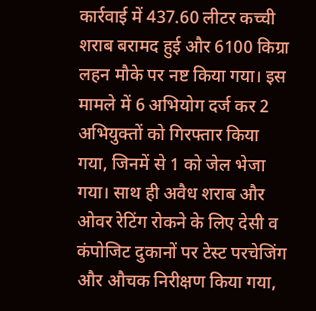कार्रवाई में 437.60 लीटर कच्ची शराब बरामद हुई और 6100 किग्रा लहन मौके पर नष्ट किया गया। इस मामले में 6 अभियोग दर्ज कर 2 अभियुक्तों को गिरफ्तार किया गया, जिनमें से 1 को जेल भेजा गया। साथ ही अवैध शराब और ओवर रेटिंग रोकने के लिए देसी व कंपोजिट दुकानों पर टेस्ट परचेजिंग और औचक निरीक्षण किया गया,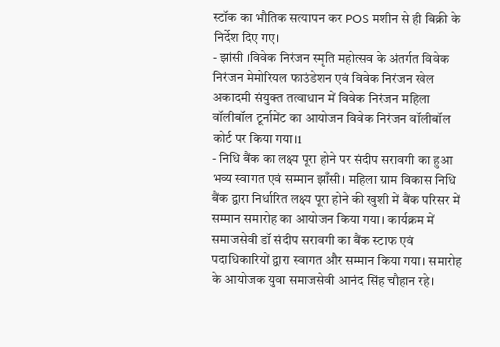स्टॉक का भौतिक सत्यापन कर POS मशीन से ही बिक्री के निर्देश दिए गए।
- झांसी ।विवेक निरंजन स्मृति महोत्सव के अंतर्गत विवेक निरंजन मेमोरियल फाउंडेशन एवं विवेक निरंजन खेल अकादमी संयुक्त तत्वाधान में विवेक निरंजन महिला वॉलीबॉल टूर्नामेंट का आयोजन विवेक निरंजन वॉलीबॉल कोर्ट पर किया गया।1
- निधि बैंक का लक्ष्य पूरा होने पर संदीप सरावगी का हुआ भव्य स्वागत एवं सम्मान झाँसी। महिला ग्राम विकास निधि बैंक द्वारा निर्धारित लक्ष्य पूरा होने की खुशी में बैंक परिसर में सम्मान समारोह का आयोजन किया गया। कार्यक्रम में समाजसेवी डॉ संदीप सरावगी का बैंक स्टाफ एवं पदाधिकारियों द्वारा स्वागत और सम्मान किया गया। समारोह के आयोजक युवा समाजसेवी आनंद सिंह चौहान रहे।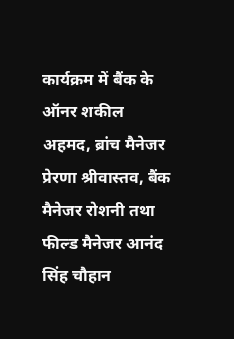कार्यक्रम में बैंक के ऑनर शकील अहमद, ब्रांच मैनेजर प्रेरणा श्रीवास्तव, बैंक मैनेजर रोशनी तथा फील्ड मैनेजर आनंद सिंह चौहान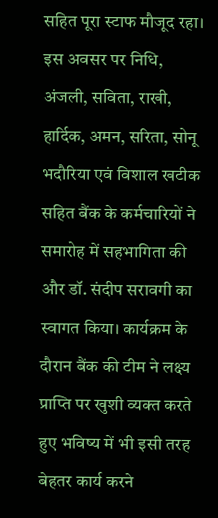सहित पूरा स्टाफ मौजूद रहा। इस अवसर पर निधि, अंजली, सविता, राखी, हार्दिक, अमन, सरिता, सोनू भदौरिया एवं विशाल खटीक सहित बैंक के कर्मचारियों ने समारोह में सहभागिता की और डॉ. संदीप सरावगी का स्वागत किया। कार्यक्रम के दौरान बैंक की टीम ने लक्ष्य प्राप्ति पर खुशी व्यक्त करते हुए भविष्य में भी इसी तरह बेहतर कार्य करने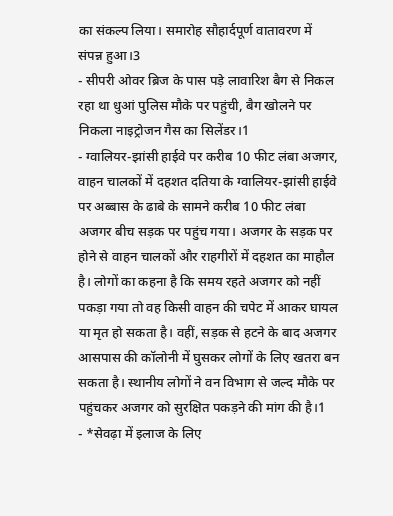का संकल्प लिया। समारोह सौहार्दपूर्ण वातावरण में संपन्न हुआ।3
- सीपरी ओवर ब्रिज के पास पड़े लावारिश बैग से निकल रहा था धुआं पुलिस मौके पर पहुंची, बैग खोलने पर निकला नाइट्रोजन गैस का सिलेंडर।1
- ग्वालियर-झांसी हाईवे पर करीब 10 फीट लंबा अजगर, वाहन चालकों में दहशत दतिया के ग्वालियर-झांसी हाईवे पर अब्बास के ढाबे के सामने करीब 10 फीट लंबा अजगर बीच सड़क पर पहुंच गया। अजगर के सड़क पर होने से वाहन चालकों और राहगीरों में दहशत का माहौल है। लोगों का कहना है कि समय रहते अजगर को नहीं पकड़ा गया तो वह किसी वाहन की चपेट में आकर घायल या मृत हो सकता है। वहीं, सड़क से हटने के बाद अजगर आसपास की कॉलोनी में घुसकर लोगों के लिए खतरा बन सकता है। स्थानीय लोगों ने वन विभाग से जल्द मौके पर पहुंचकर अजगर को सुरक्षित पकड़ने की मांग की है।1
- *सेवढ़ा में इलाज के लिए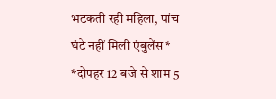भटकती रही महिला, पांच घंटे नहीं मिली एंबुलेंस* *दोपहर 12 बजे से शाम 5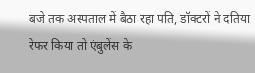बजे तक अस्पताल में बैठा रहा पति, डॉक्टरों ने दतिया रेफर किया तो एंबुलेंस के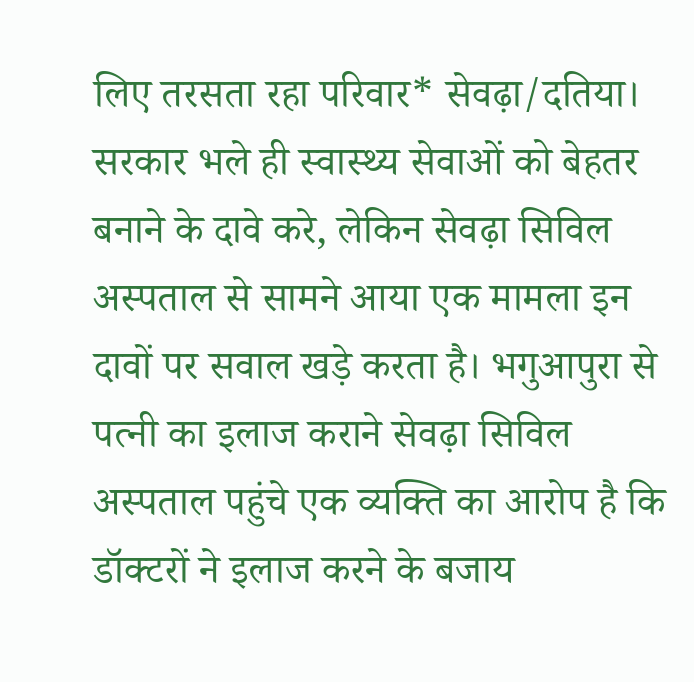लिए तरसता रहा परिवार* सेवढ़ा/दतिया। सरकार भले ही स्वास्थ्य सेवाओं को बेहतर बनाने के दावे करे, लेकिन सेवढ़ा सिविल अस्पताल से सामने आया एक मामला इन दावों पर सवाल खड़े करता है। भगुआपुरा से पत्नी का इलाज कराने सेवढ़ा सिविल अस्पताल पहुंचे एक व्यक्ति का आरोप है कि डॉक्टरों ने इलाज करने के बजाय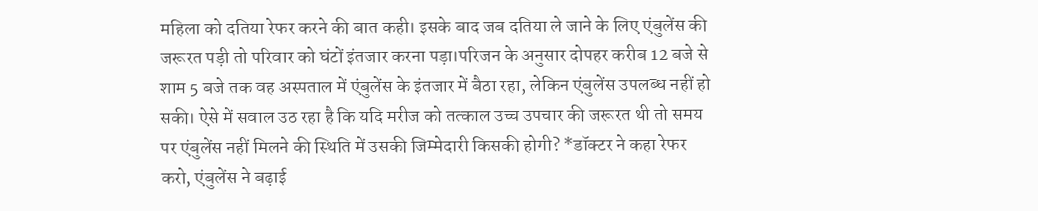महिला को दतिया रेफर करने की बात कही। इसके बाद जब दतिया ले जाने के लिए एंबुलेंस की जरूरत पड़ी तो परिवार को घंटों इंतजार करना पड़ा।परिजन के अनुसार दोपहर करीब 12 बजे से शाम 5 बजे तक वह अस्पताल में एंबुलेंस के इंतजार में बैठा रहा, लेकिन एंबुलेंस उपलब्ध नहीं हो सकी। ऐसे में सवाल उठ रहा है कि यदि मरीज को तत्काल उच्च उपचार की जरूरत थी तो समय पर एंबुलेंस नहीं मिलने की स्थिति में उसकी जिम्मेदारी किसकी होगी? *डॉक्टर ने कहा रेफर करो, एंबुलेंस ने बढ़ाई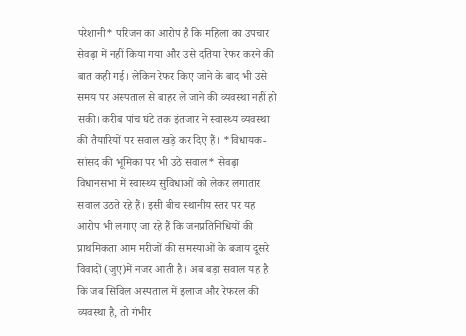परेशानी* परिजन का आरोप है कि महिला का उपचार सेवढ़ा में नहीं किया गया और उसे दतिया रेफर करने की बात कही गई। लेकिन रेफर किए जाने के बाद भी उसे समय पर अस्पताल से बाहर ले जाने की व्यवस्था नहीं हो सकी। करीब पांच घंटे तक इंतजार ने स्वास्थ्य व्यवस्था की तैयारियों पर सवाल खड़े कर दिए हैं। *विधायक-सांसद की भूमिका पर भी उठे सवाल* सेवढ़ा विधानसभा में स्वास्थ्य सुविधाओं को लेकर लगातार सवाल उठते रहे हैं। इसी बीच स्थानीय स्तर पर यह आरोप भी लगाए जा रहे हैं कि जनप्रतिनिधियों की प्राथमिकता आम मरीजों की समस्याओं के बजाय दूसरे विवादों (जुए)में नजर आती है। अब बड़ा सवाल यह है कि जब सिविल अस्पताल में इलाज और रेफरल की व्यवस्था है, तो गंभीर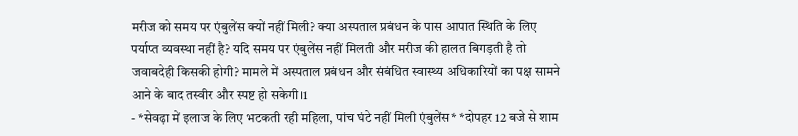मरीज को समय पर एंबुलेंस क्यों नहीं मिली? क्या अस्पताल प्रबंधन के पास आपात स्थिति के लिए पर्याप्त व्यवस्था नहीं है? यदि समय पर एंबुलेंस नहीं मिलती और मरीज की हालत बिगड़ती है तो जवाबदेही किसकी होगी? मामले में अस्पताल प्रबंधन और संबंधित स्वास्थ्य अधिकारियों का पक्ष सामने आने के बाद तस्वीर और स्पष्ट हो सकेगी।1
- *सेवढ़ा में इलाज के लिए भटकती रही महिला, पांच घंटे नहीं मिली एंबुलेंस* *दोपहर 12 बजे से शाम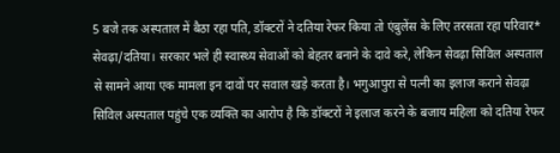5 बजे तक अस्पताल में बैठा रहा पति, डॉक्टरों ने दतिया रेफर किया तो एंबुलेंस के लिए तरसता रहा परिवार* सेवढ़ा/दतिया। सरकार भले ही स्वास्थ्य सेवाओं को बेहतर बनाने के दावे करे, लेकिन सेवढ़ा सिविल अस्पताल से सामने आया एक मामला इन दावों पर सवाल खड़े करता है। भगुआपुरा से पत्नी का इलाज कराने सेवढ़ा सिविल अस्पताल पहुंचे एक व्यक्ति का आरोप है कि डॉक्टरों ने इलाज करने के बजाय महिला को दतिया रेफर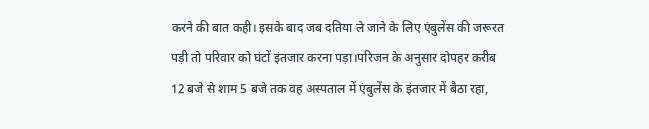करने की बात कही। इसके बाद जब दतिया ले जाने के लिए एंबुलेंस की जरूरत पड़ी तो परिवार को घंटों इंतजार करना पड़ा।परिजन के अनुसार दोपहर करीब 12 बजे से शाम 5 बजे तक वह अस्पताल में एंबुलेंस के इंतजार में बैठा रहा,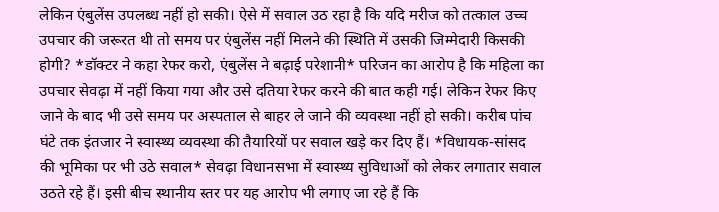लेकिन एंबुलेंस उपलब्ध नहीं हो सकी। ऐसे में सवाल उठ रहा है कि यदि मरीज को तत्काल उच्च उपचार की जरूरत थी तो समय पर एंबुलेंस नहीं मिलने की स्थिति में उसकी जिम्मेदारी किसकी होगी? *डॉक्टर ने कहा रेफर करो, एंबुलेंस ने बढ़ाई परेशानी* परिजन का आरोप है कि महिला का उपचार सेवढ़ा में नहीं किया गया और उसे दतिया रेफर करने की बात कही गई। लेकिन रेफर किए जाने के बाद भी उसे समय पर अस्पताल से बाहर ले जाने की व्यवस्था नहीं हो सकी। करीब पांच घंटे तक इंतजार ने स्वास्थ्य व्यवस्था की तैयारियों पर सवाल खड़े कर दिए हैं। *विधायक-सांसद की भूमिका पर भी उठे सवाल* सेवढ़ा विधानसभा में स्वास्थ्य सुविधाओं को लेकर लगातार सवाल उठते रहे हैं। इसी बीच स्थानीय स्तर पर यह आरोप भी लगाए जा रहे हैं कि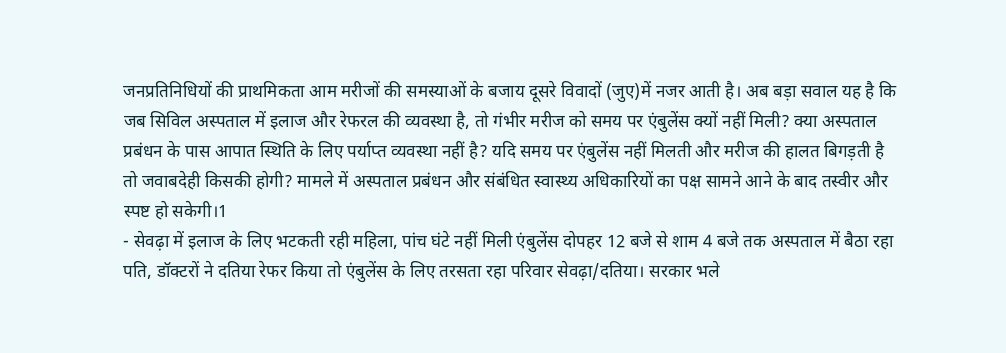जनप्रतिनिधियों की प्राथमिकता आम मरीजों की समस्याओं के बजाय दूसरे विवादों (जुए)में नजर आती है। अब बड़ा सवाल यह है कि जब सिविल अस्पताल में इलाज और रेफरल की व्यवस्था है, तो गंभीर मरीज को समय पर एंबुलेंस क्यों नहीं मिली? क्या अस्पताल प्रबंधन के पास आपात स्थिति के लिए पर्याप्त व्यवस्था नहीं है? यदि समय पर एंबुलेंस नहीं मिलती और मरीज की हालत बिगड़ती है तो जवाबदेही किसकी होगी? मामले में अस्पताल प्रबंधन और संबंधित स्वास्थ्य अधिकारियों का पक्ष सामने आने के बाद तस्वीर और स्पष्ट हो सकेगी।1
- सेवढ़ा में इलाज के लिए भटकती रही महिला, पांच घंटे नहीं मिली एंबुलेंस दोपहर 12 बजे से शाम 4 बजे तक अस्पताल में बैठा रहा पति, डॉक्टरों ने दतिया रेफर किया तो एंबुलेंस के लिए तरसता रहा परिवार सेवढ़ा/दतिया। सरकार भले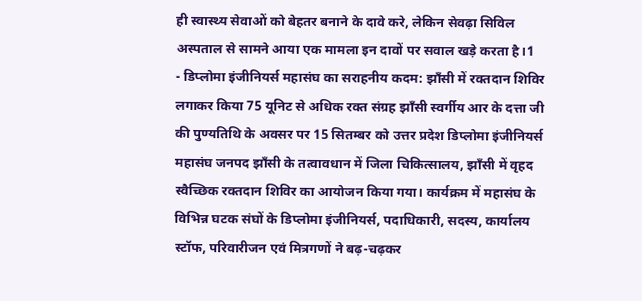ही स्वास्थ्य सेवाओं को बेहतर बनाने के दावे करे, लेकिन सेवढ़ा सिविल अस्पताल से सामने आया एक मामला इन दावों पर सवाल खड़े करता है।1
- डिप्लोमा इंजीनियर्स महासंघ का सराहनीय कदम: झाँसी में रक्तदान शिविर लगाकर किया 75 यूनिट से अधिक रक्त संग्रह झाँसी स्वर्गीय आर के दत्ता जी की पुण्यतिथि के अवसर पर 15 सितम्बर को उत्तर प्रदेश डिप्लोमा इंजीनियर्स महासंघ जनपद झाँसी के तत्वावधान में जिला चिकित्सालय, झाँसी में वृहद स्वैच्छिक रक्तदान शिविर का आयोजन किया गया। कार्यक्रम में महासंघ के विभिन्न घटक संघों के डिप्लोमा इंजीनियर्स, पदाधिकारी, सदस्य, कार्यालय स्टॉफ, परिवारीजन एवं मित्रगणों ने बढ़-चढ़कर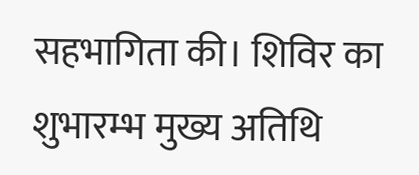सहभागिता की। शिविर का शुभारम्भ मुख्य अतिथि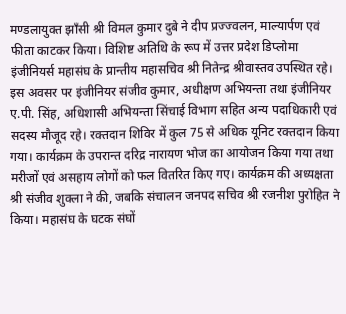मण्डलायुक्त झाँसी श्री विमल कुमार दुबे ने दीप प्रज्ज्वलन, माल्यार्पण एवं फीता काटकर किया। विशिष्ट अतिथि के रूप में उत्तर प्रदेश डिप्लोमा इंजीनियर्स महासंघ के प्रान्तीय महासचिव श्री नितेन्द्र श्रीवास्तव उपस्थित रहे। इस अवसर पर इंजीनियर संजीव कुमार, अधीक्षण अभियन्ता तथा इंजीनियर ए.पी. सिंह, अधिशासी अभियन्ता सिंचाई विभाग सहित अन्य पदाधिकारी एवं सदस्य मौजूद रहे। रक्तदान शिविर में कुल 75 से अधिक यूनिट रक्तदान किया गया। कार्यक्रम के उपरान्त दरिद्र नारायण भोज का आयोजन किया गया तथा मरीजों एवं असहाय लोगों को फल वितरित किए गए। कार्यक्रम की अध्यक्षता श्री संजीव शुक्ला ने की, जबकि संचालन जनपद सचिव श्री रजनीश पुरोहित ने किया। महासंघ के घटक संघों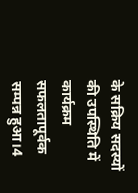के सक्रिय सदस्यों की उपस्थिति में कार्यक्रम सफलतापूर्वक सम्पन्न हुआ।4